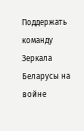Поддержать команду Зеркала
Беларусы на войне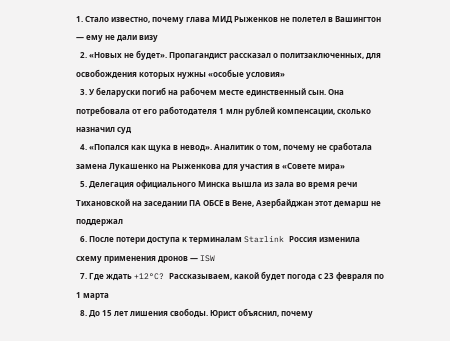1. Стало известно, почему глава МИД Рыженков не полетел в Вашингтон — ему не дали визу
  2. «Новых не будет». Пропагандист рассказал о политзаключенных, для освобождения которых нужны «особые условия»
  3. У беларуски погиб на рабочем месте единственный сын. Она потребовала от его работодателя 1 млн рублей компенсации, сколько назначил суд
  4. «Попался как щука в невод». Аналитик о том, почему не сработала замена Лукашенко на Рыженкова для участия в «Совете мира»
  5. Делегация официального Минска вышла из зала во время речи Тихановской на заседании ПА ОБСЕ в Вене, Азербайджан этот демарш не поддержал
  6. После потери доступа к терминалам Starlink Россия изменила схему применения дронов — ISW
  7. Где ждать +12°C? Рассказываем, какой будет погода с 23 февраля по 1 марта
  8. До 15 лет лишения свободы. Юрист объяснил, почему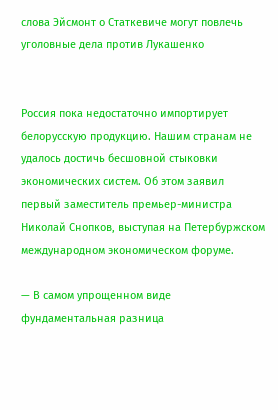слова Эйсмонт о Статкевиче могут повлечь уголовные дела против Лукашенко


Россия пока недостаточно импортирует белорусскую продукцию. Нашим странам не удалось достичь бесшовной стыковки экономических систем. Об этом заявил первый заместитель премьер-министра Николай Снопков, выступая на Петербуржском международном экономическом форуме.

— В самом упрощенном виде фундаментальная разница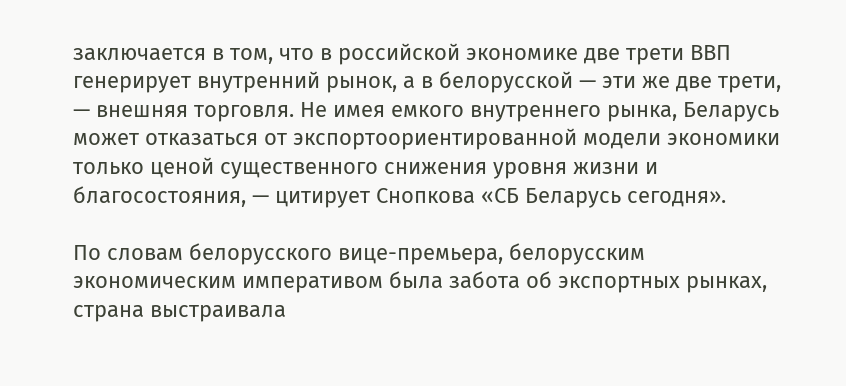заключается в том, что в российской экономике две трети ВВП генерирует внутренний рынок, а в белорусской — эти же две трети, — внешняя торговля. Не имея емкого внутреннего рынка, Беларусь может отказаться от экспортоориентированной модели экономики только ценой существенного снижения уровня жизни и благосостояния, — цитирует Снопкова «СБ Беларусь сегодня».

По словам белорусского вице-премьера, белорусским экономическим императивом была забота об экспортных рынках, страна выстраивала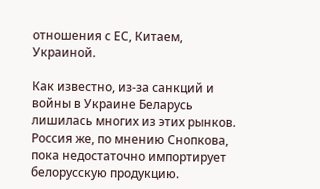отношения с ЕС, Китаем, Украиной.

Как известно, из-за санкций и войны в Украине Беларусь лишилась многих из этих рынков. Россия же, по мнению Снопкова, пока недостаточно импортирует белорусскую продукцию.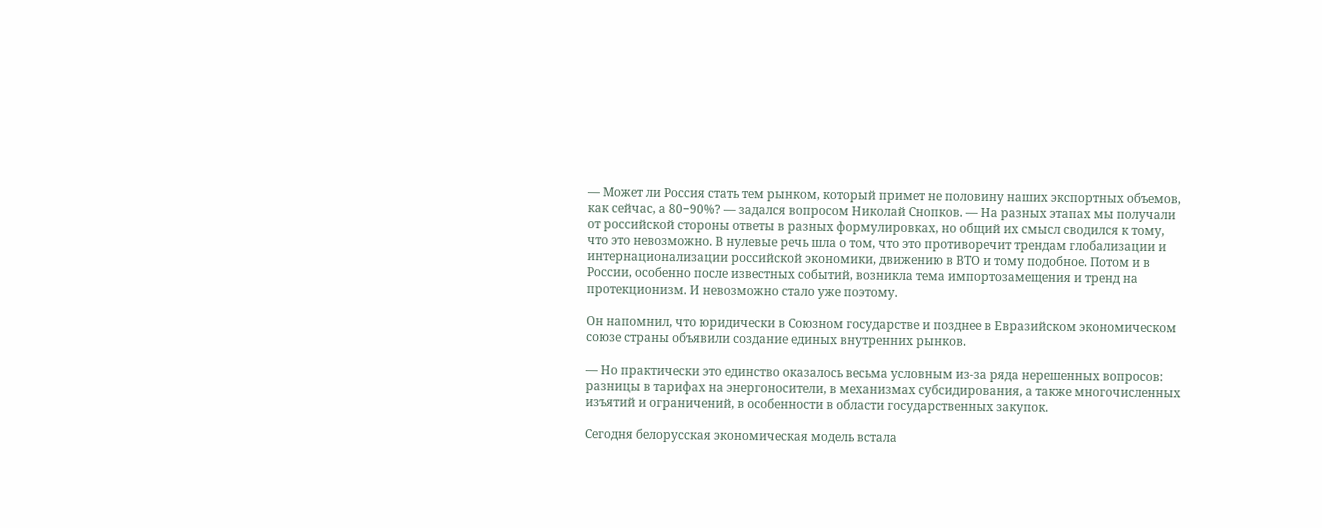— Может ли Россия стать тем рынком, который примет не половину наших экспортных объемов, как сейчас, а 80−90%? — задался вопросом Николай Снопков. — На разных этапах мы получали от российской стороны ответы в разных формулировках, но общий их смысл сводился к тому, что это невозможно. В нулевые речь шла о том, что это противоречит трендам глобализации и интернационализации российской экономики, движению в ВТО и тому подобное. Потом и в России, особенно после известных событий, возникла тема импортозамещения и тренд на протекционизм. И невозможно стало уже поэтому.

Он напомнил, что юридически в Союзном государстве и позднее в Евразийском экономическом союзе страны объявили создание единых внутренних рынков.

— Но практически это единство оказалось весьма условным из-за ряда нерешенных вопросов: разницы в тарифах на энергоносители, в механизмах субсидирования, а также многочисленных изъятий и ограничений, в особенности в области государственных закупок.

Сегодня белорусская экономическая модель встала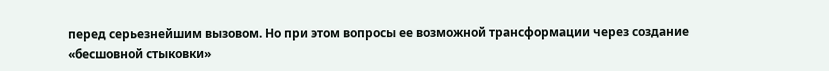перед серьезнейшим вызовом. Но при этом вопросы ее возможной трансформации через создание «бесшовной стыковки»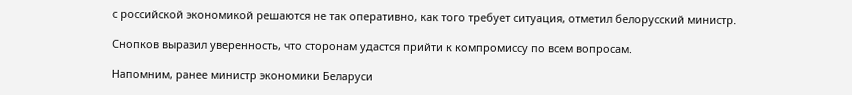с российской экономикой решаются не так оперативно, как того требует ситуация, отметил белорусский министр.

Снопков выразил уверенность, что сторонам удастся прийти к компромиссу по всем вопросам.

Напомним, ранее министр экономики Беларуси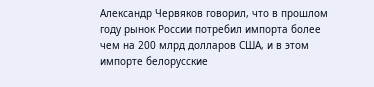Александр Червяков говорил, что в прошлом году рынок России потребил импорта более чем на 200 млрд долларов США, и в этом импорте белорусские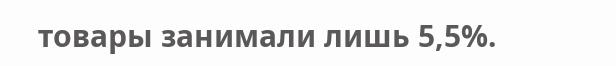товары занимали лишь 5,5%.